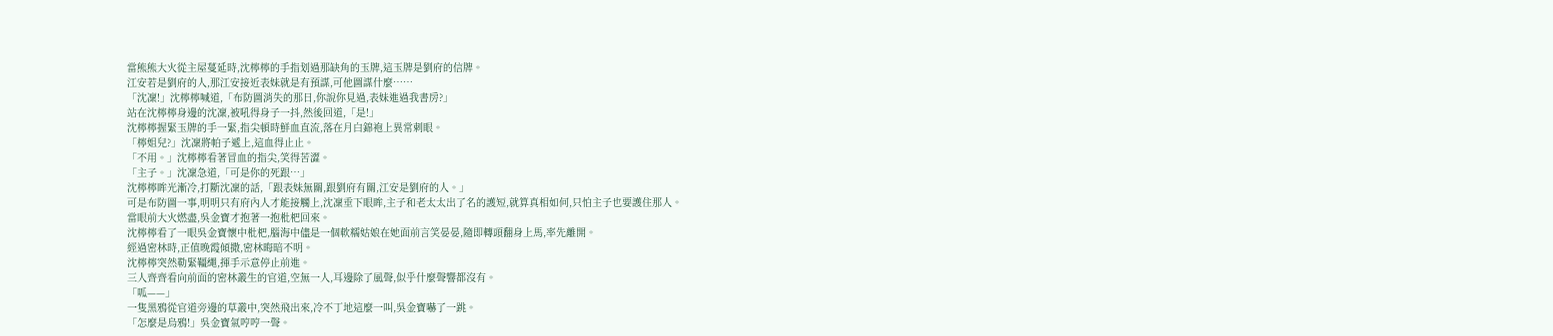當熊熊大火從主屋蔓延時,沈檸檸的手指划過那缺角的玉牌,這玉牌是劉府的信牌。
江安若是劉府的人,那江安接近表妹就是有預謀,可他圖謀什麼……
「沈凜!」沈檸檸喊道,「布防圖消失的那日,你說你見過,表妹進過我書房?」
站在沈檸檸身邊的沈凜,被吼得身子一抖,然後回道,「是!」
沈檸檸握緊玉牌的手一緊,指尖頓時鮮血直流,落在月白錦袍上異常刺眼。
「檸姐兒?」沈凜將帕子遞上,這血得止止。
「不用。」沈檸檸看著冒血的指尖,笑得苦澀。
「主子。」沈凜急道,「可是你的死跟…」
沈檸檸眸光漸冷,打斷沈凜的話,「跟表妹無關,跟劉府有關,江安是劉府的人。」
可是布防圖一事,明明只有府內人才能接觸上,沈凜垂下眼眸,主子和老太太出了名的護短,就算真相如何,只怕主子也要護住那人。
當眼前大火燃盡,吳金寶才抱著一抱枇杷回來。
沈檸檸看了一眼吳金寶懷中枇杷,腦海中儘是一個軟糯姑娘在她面前言笑晏晏,隨即轉頭翻身上馬,率先離開。
經過密林時,正值晚霞傾撒,密林晦暗不明。
沈檸檸突然勒緊韁繩,揮手示意停止前進。
三人齊齊看向前面的密林叢生的官道,空無一人,耳邊除了風聲,似乎什麼聲響都沒有。
「呱——」
一隻黑鴉從官道旁邊的草叢中,突然飛出來,冷不丁地這麼一叫,吳金寶嚇了一跳。
「怎麼是烏鴉!」吳金寶氣哼哼一聲。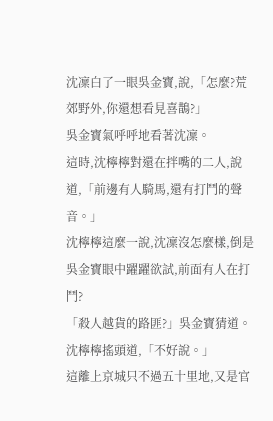沈凜白了一眼吳金寶,說,「怎麼?荒郊野外,你還想看見喜鵲?」
吳金寶氣呼呼地看著沈凜。
這時,沈檸檸對還在拌嘴的二人,說道,「前邊有人騎馬,還有打鬥的聲音。」
沈檸檸這麼一說,沈凜沒怎麼樣,倒是吳金寶眼中躍躍欲試,前面有人在打鬥?
「殺人越貨的路匪?」吳金寶猜道。
沈檸檸搖頭道,「不好說。」
這離上京城只不過五十里地,又是官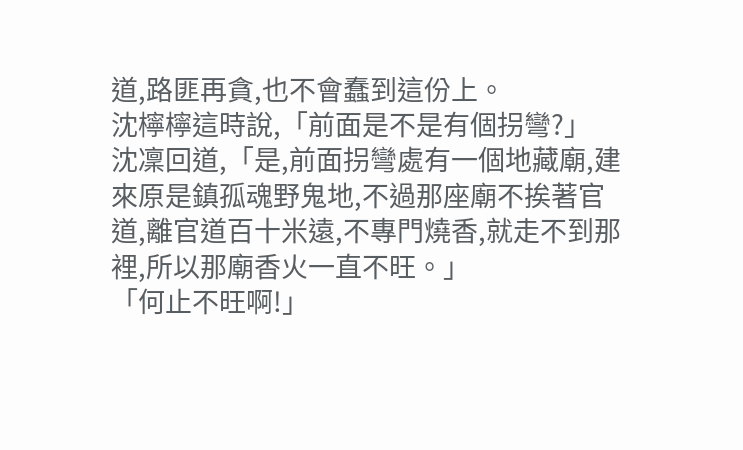道,路匪再貪,也不會蠢到這份上。
沈檸檸這時說,「前面是不是有個拐彎?」
沈凜回道,「是,前面拐彎處有一個地藏廟,建來原是鎮孤魂野鬼地,不過那座廟不挨著官道,離官道百十米遠,不專門燒香,就走不到那裡,所以那廟香火一直不旺。」
「何止不旺啊!」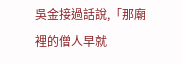吳金接過話說,「那廟裡的僧人早就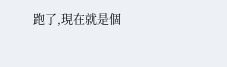跑了,現在就是個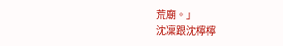荒廟。」
沈凜跟沈檸檸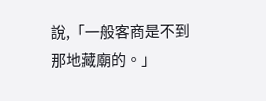說,「一般客商是不到那地藏廟的。」